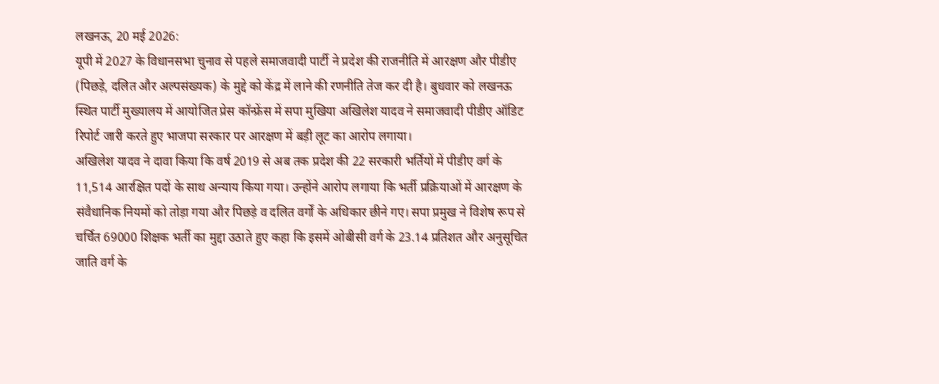लखनऊ, 20 मई 2026:
यूपी में 2027 के विधानसभा चुनाव से पहले समाजवादी पार्टी ने प्रदेश की राजनीति में आरक्षण और पीडीए (पिछड़े, दलित और अल्पसंख्यक) के मुद्दे को केंद्र में लाने की रणनीति तेज कर दी है। बुधवार को लखनऊ स्थित पार्टी मुख्यालय में आयोजित प्रेस कॉन्फ्रेंस में सपा मुखिया अखिलेश यादव ने समाजवादी पीडीए ऑडिट रिपोर्ट जारी करते हुए भाजपा सरकार पर आरक्षण में बड़ी लूट का आरोप लगाया।
अखिलेश यादव ने दावा किया कि वर्ष 2019 से अब तक प्रदेश की 22 सरकारी भर्तियों में पीडीए वर्ग के 11,514 आरक्षित पदों के साथ अन्याय किया गया। उन्होंने आरोप लगाया कि भर्ती प्रक्रियाओं में आरक्षण के संवैधानिक नियमों को तोड़ा गया और पिछड़े व दलित वर्गों के अधिकार छीने गए। सपा प्रमुख ने विशेष रूप से चर्चित 69000 शिक्षक भर्ती का मुद्दा उठाते हुए कहा कि इसमें ओबीसी वर्ग के 23.14 प्रतिशत और अनुसूचित जाति वर्ग के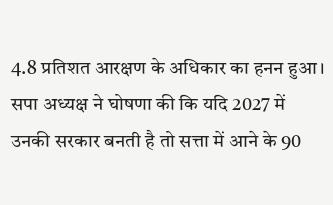4.8 प्रतिशत आरक्षण के अधिकार का हनन हुआ।
सपा अध्यक्ष ने घोषणा की कि यदि 2027 में उनकी सरकार बनती है तो सत्ता में आने के 90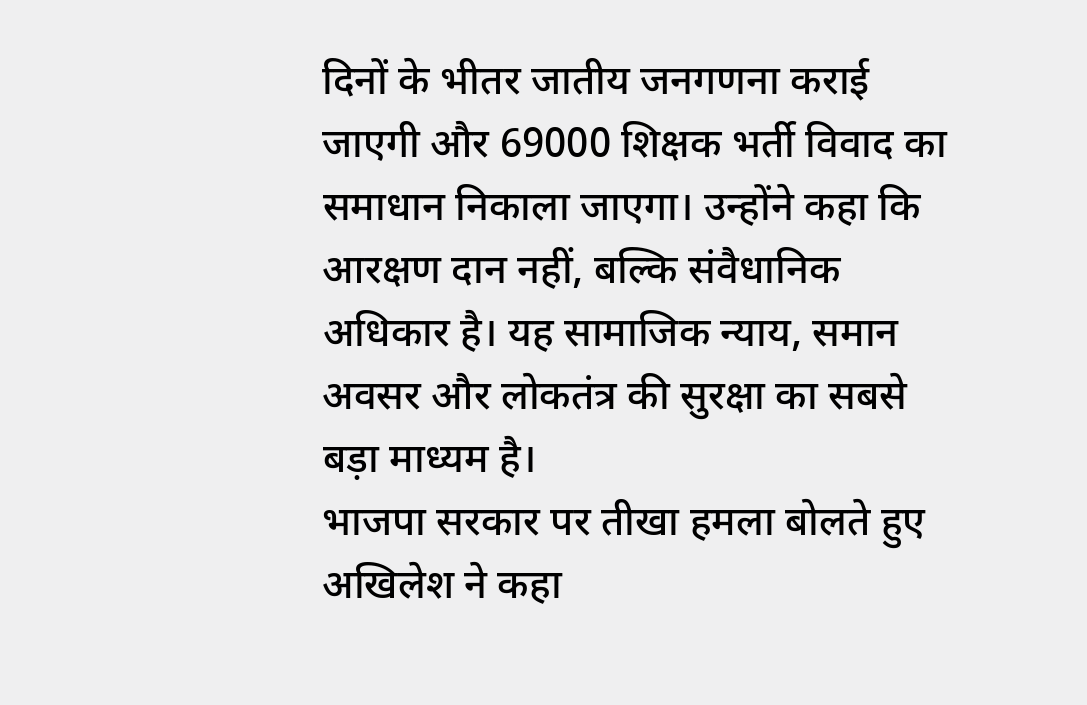दिनों के भीतर जातीय जनगणना कराई जाएगी और 69000 शिक्षक भर्ती विवाद का समाधान निकाला जाएगा। उन्होंने कहा कि आरक्षण दान नहीं, बल्कि संवैधानिक अधिकार है। यह सामाजिक न्याय, समान अवसर और लोकतंत्र की सुरक्षा का सबसे बड़ा माध्यम है।
भाजपा सरकार पर तीखा हमला बोलते हुए अखिलेश ने कहा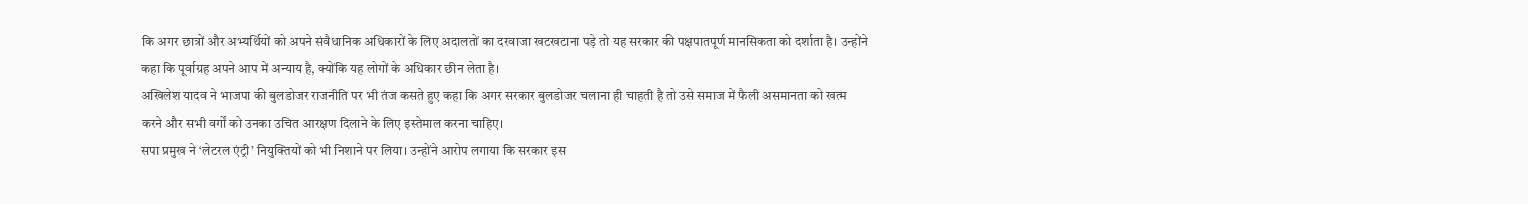कि अगर छात्रों और अभ्यर्थियों को अपने संवैधानिक अधिकारों के लिए अदालतों का दरवाजा खटखटाना पड़े तो यह सरकार की पक्षपातपूर्ण मानसिकता को दर्शाता है। उन्होंने कहा कि पूर्वाग्रह अपने आप में अन्याय है, क्योंकि यह लोगों के अधिकार छीन लेता है।
अखिलेश यादव ने भाजपा की बुलडोजर राजनीति पर भी तंज कसते हुए कहा कि अगर सरकार बुलडोजर चलाना ही चाहती है तो उसे समाज में फैली असमानता को खत्म करने और सभी वर्गों को उनका उचित आरक्षण दिलाने के लिए इस्तेमाल करना चाहिए।
सपा प्रमुख ने ‘लेटरल एंट्री’ नियुक्तियों को भी निशाने पर लिया। उन्होंने आरोप लगाया कि सरकार इस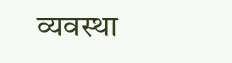व्यवस्था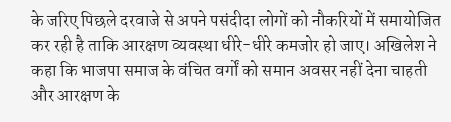के जरिए पिछले दरवाजे से अपने पसंदीदा लोगों को नौकरियों में समायोजित कर रही है ताकि आरक्षण व्यवस्था धीरे-धीरे कमजोर हो जाए। अखिलेश ने कहा कि भाजपा समाज के वंचित वर्गों को समान अवसर नहीं देना चाहती और आरक्षण के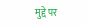मुद्दे पर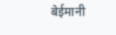बेईमानी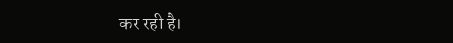कर रही है।